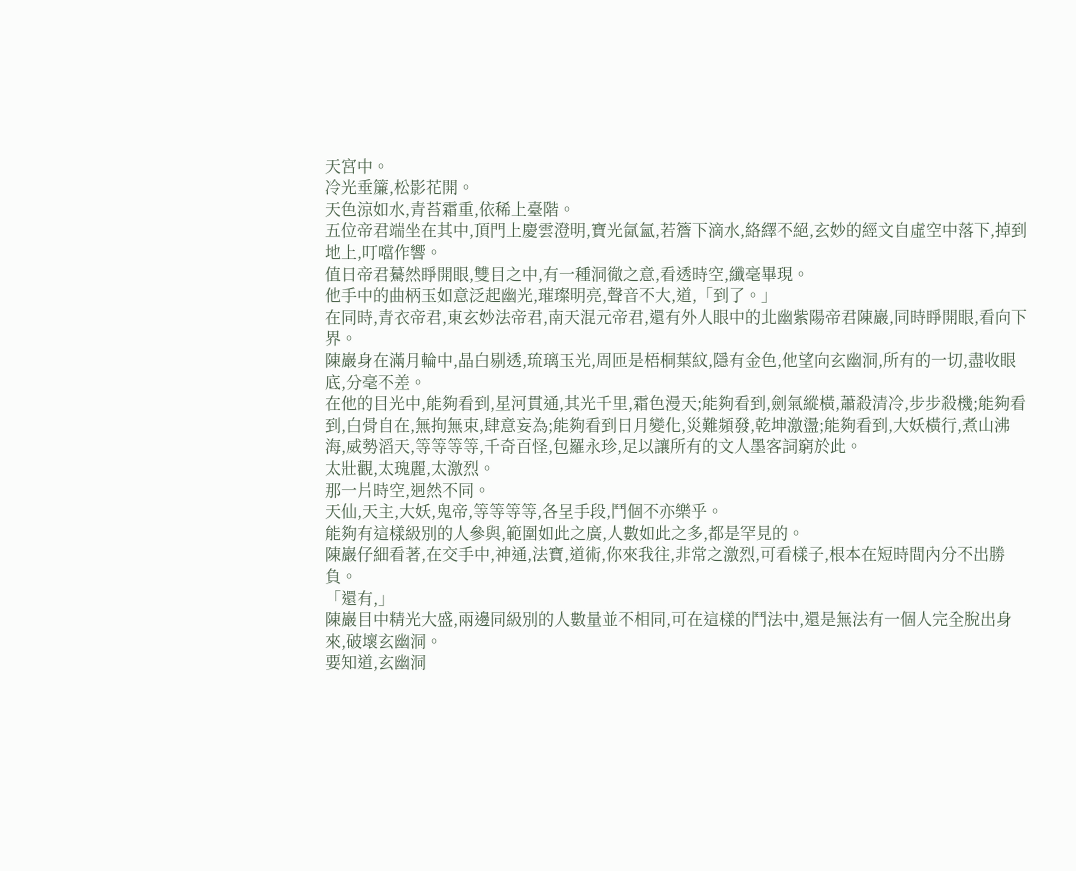天宮中。
冷光垂簾,松影花開。
天色涼如水,青苔霜重,依稀上臺階。
五位帝君端坐在其中,頂門上慶雲澄明,寶光氤氳,若簷下滴水,絡繹不絕,玄妙的經文自虛空中落下,掉到地上,叮噹作響。
值日帝君驀然睜開眼,雙目之中,有一種洞徹之意,看透時空,纖毫畢現。
他手中的曲柄玉如意泛起幽光,璀璨明亮,聲音不大,道,「到了。」
在同時,青衣帝君,東玄妙法帝君,南天混元帝君,還有外人眼中的北幽紫陽帝君陳巖,同時睜開眼,看向下界。
陳巖身在滿月輪中,晶白剔透,琉璃玉光,周匝是梧桐葉紋,隱有金色,他望向玄幽洞,所有的一切,盡收眼底,分毫不差。
在他的目光中,能夠看到,星河貫通,其光千里,霜色漫天;能夠看到,劍氣縱橫,蕭殺清冷,步步殺機;能夠看到,白骨自在,無拘無束,肆意妄為;能夠看到日月變化,災難頻發,乾坤激盪;能夠看到,大妖橫行,煮山沸海,威勢滔天,等等等等,千奇百怪,包羅永珍,足以讓所有的文人墨客詞窮於此。
太壯觀,太瑰麗,太激烈。
那一片時空,迥然不同。
天仙,天主,大妖,鬼帝,等等等等,各呈手段,鬥個不亦樂乎。
能夠有這樣級別的人參與,範圍如此之廣,人數如此之多,都是罕見的。
陳巖仔細看著,在交手中,神通,法寶,道術,你來我往,非常之激烈,可看樣子,根本在短時間內分不出勝負。
「還有,」
陳巖目中精光大盛,兩邊同級別的人數量並不相同,可在這樣的鬥法中,還是無法有一個人完全脫出身來,破壞玄幽洞。
要知道,玄幽洞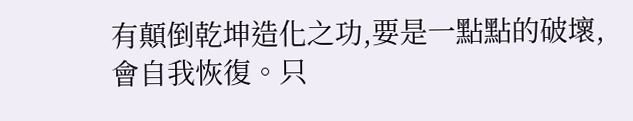有顛倒乾坤造化之功,要是一點點的破壞,會自我恢復。只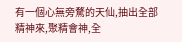有一個心無旁騖的天仙,抽出全部精神來,聚精會神,全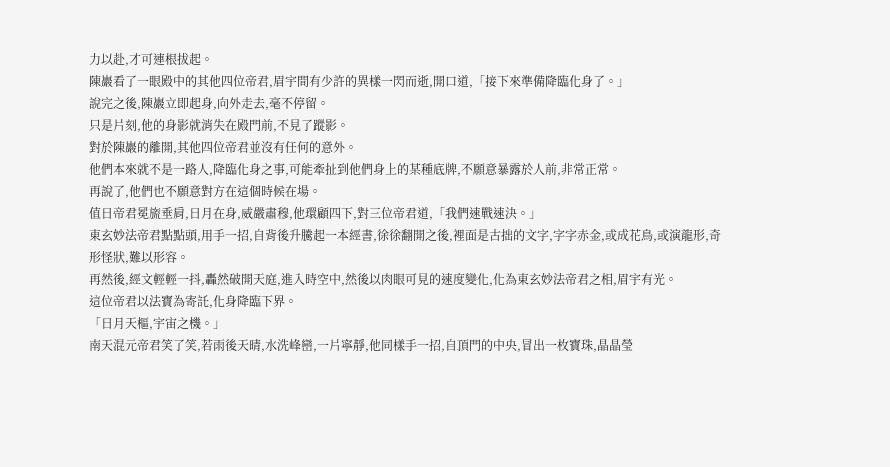力以赴,才可連根拔起。
陳巖看了一眼殿中的其他四位帝君,眉宇間有少許的異樣一閃而逝,開口道,「接下來準備降臨化身了。」
說完之後,陳巖立即起身,向外走去,毫不停留。
只是片刻,他的身影就消失在殿門前,不見了蹤影。
對於陳巖的離開,其他四位帝君並沒有任何的意外。
他們本來就不是一路人,降臨化身之事,可能牽扯到他們身上的某種底牌,不願意暴露於人前,非常正常。
再說了,他們也不願意對方在這個時候在場。
值日帝君冕旒垂肩,日月在身,威嚴肅穆,他環顧四下,對三位帝君道,「我們速戰速決。」
東玄妙法帝君點點頭,用手一招,自背後升騰起一本經書,徐徐翻開之後,裡面是古拙的文字,字字赤金,或成花鳥,或演龍形,奇形怪狀,難以形容。
再然後,經文輕輕一抖,轟然破開天庭,進入時空中,然後以肉眼可見的速度變化,化為東玄妙法帝君之相,眉宇有光。
這位帝君以法寶為寄託,化身降臨下界。
「日月天樞,宇宙之機。」
南天混元帝君笑了笑,若雨後天晴,水洗峰巒,一片寧靜,他同樣手一招,自頂門的中央,冒出一枚寶珠,晶晶瑩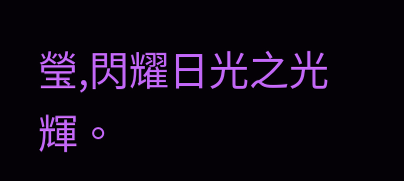瑩,閃耀日光之光輝。